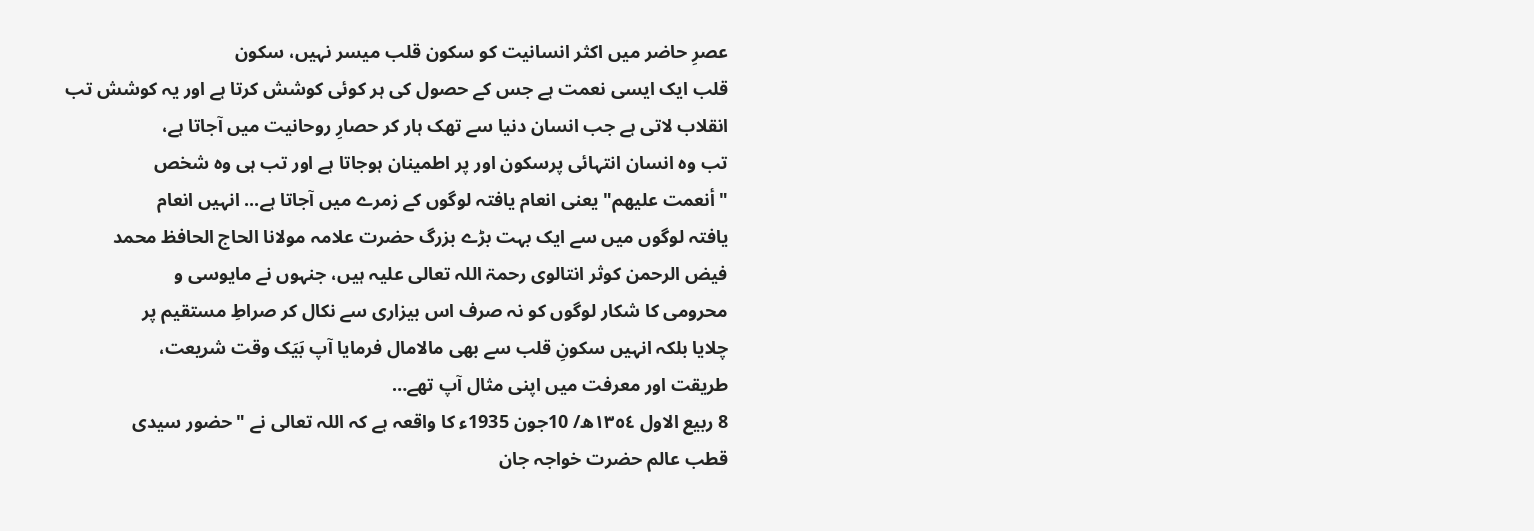عصرِ حاضر میں اکثر انسانیت کو سکون قلب میسر نہیں، سکون
قلب ایک ایسی نعمت ہے جس کے حصول کی ہر کوئی کوشش کرتا ہے اور یہ کوشش تب
انقلاب لاتی ہے جب انسان دنیا سے تھک ہار کر حصارِ روحانیت میں آجاتا ہے،
تب وہ انسان انتہائی پرسکون اور پر اطمینان ہوجاتا ہے اور تب ہی وہ شخص
"أنعمت عليهم" یعنی انعام یافتہ لوگوں کے زمرے میں آجاتا ہے... انہیں انعام
یافتہ لوگوں میں سے ایک بہت بڑے بزرگ حضرت علامہ مولانا الحاج الحافظ محمد
فیض الرحمن کوثر انتالوی رحمۃ اللہ تعالی علیہ ہیں، جنہوں نے مایوسی و
محرومی کا شکار لوگوں کو نہ صرف اس بیزاری سے نکال کر صراطِ مستقیم پر
چلایا بلکہ انہیں سکونِ قلب سے بھی مالامال فرمایا آپ بَیَک وقت شریعت،
طریقت اور معرفت میں اپنی مثال آپ تھے…
8 ربیع الاول ١٣٥٤ھ/ 10جون 1935ء کا واقعہ ہے کہ اللہ تعالی نے "حضور سیدی
قطب عالم حضرت خواجہ جان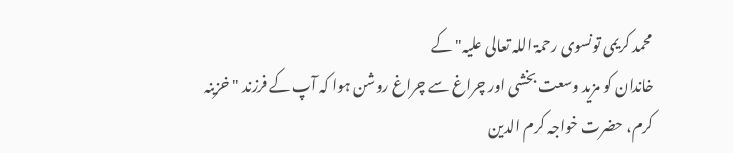محمد کریمی تونسوی رحمۃ اللہ تعالی علیہ" کے
خاندان کو مزید وسعت بخشی اور چراغ سے چراغ روشن ہوا کہ آپ کے فرزند "خزینہ
کرم، حضرت خواجہ کرم الدین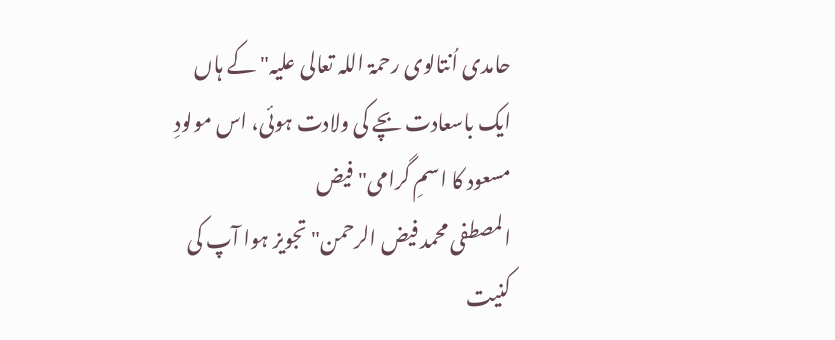حامدی اُنتالوی رحمۃ اللہ تعالی علیہ" کے ہاں
ایک باسعادت بچے کی ولادت ہوئی، اس مولودِ مسعود کا اسمِ گرامی" فیض
المصطفی محمد فیض الرحمن" تجویز ہوا آپ کی کنیت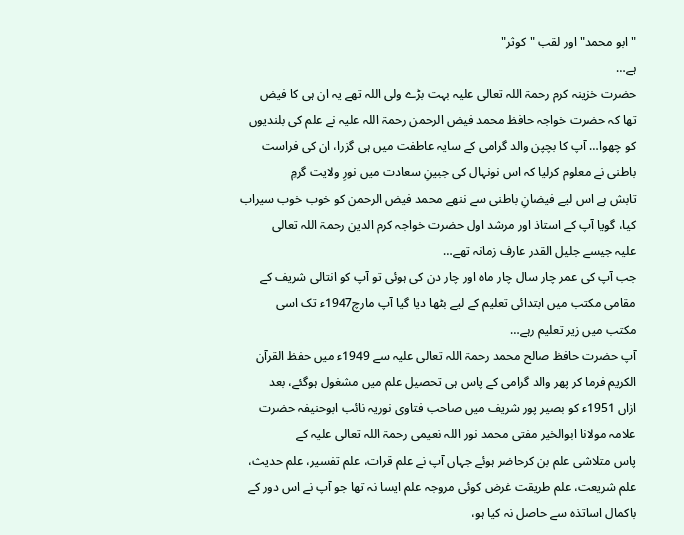"ابو محمد" اور لقب "کوثر"
ہے…
حضرت خزینہ کرم رحمۃ اللہ تعالی علیہ بہت بڑے ولی اللہ تھے یہ ان ہی کا فیض
تھا کہ حضرت خواجہ حافظ محمد فیض الرحمن رحمۃ اللہ علیہ نے علم کی بلندیوں
کو چھوا… آپ کا بچپن والد گرامی کے سایہ عاطفت میں ہی گزرا، ان کی فراست
باطنی نے معلوم کرلیا کہ اس نونہال کی جبینِ سعادت میں نورِ ولایت گرمِ
تابش ہے اس لیے فیضانِ باطنی سے ننھے محمد فیض الرحمن کو خوب خوب سیراب
کیا، گویا آپ کے استاذ اور مرشد اول حضرت خواجہ کرم الدین رحمۃ اللہ تعالی
علیہ جیسے جلیل القدر عارف زمانہ تھے…
جب آپ کی عمر چار سال چار ماہ اور چار دن کی ہوئی تو آپ کو انتالی شریف کے
مقامی مکتب میں ابتدائی تعلیم کے لیے بٹھا دیا گیا آپ مارچ1947ء تک اسی
مکتب میں زیر تعلیم رہے…
آپ حضرت حافظ صالح محمد رحمۃ اللہ تعالی علیہ سے 1949ء میں حفظ القرآن
الكريم فرما کر پھر والد گرامی کے پاس ہی تحصیل علم میں مشغول ہوگئے، بعد
ازاں 1951ء کو بصیر پور شریف میں صاحب فتاوی نوریہ نائب ابوحنیفہ حضرت
علامہ مولانا ابوالخیر مفتی محمد نور اللہ نعیمی رحمۃ اللہ تعالی علیہ کے
پاس متلاشی علم بن کرحاضر ہوئے جہاں آپ نے علم قرات، علم تفسیر، علم حدیث،
علم شریعت، علم طریقت غرض کوئی مروجہ علم ایسا نہ تھا جو آپ نے اس دور کے
باکمال اساتذہ سے حاصل نہ کیا ہو،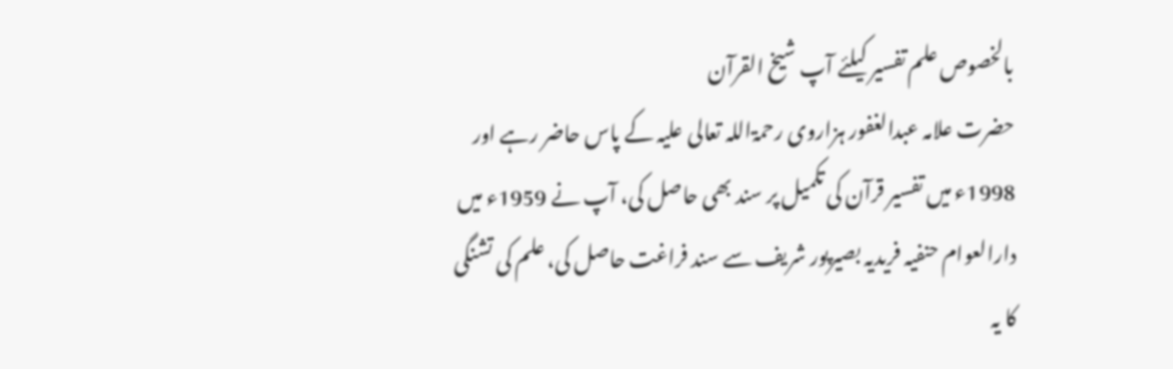بالخصوص علم تفسیر کیلئے آپ شیخ القرآن
حضرت علامہ عبدالغفور ہزاروی رحمۃاللہ تعالی علیہ کے پاس حاضر رہے اور
1998ء میں تفسیر قرآن کی تکمیل پر سند بھی حاصل کی، آپ نے 1959ء میں
دارالعوام حنفیہ فریدیہ بصیرپور شریف سے سند فراغت حاصل کی، علم کی تشنگی
کا یہ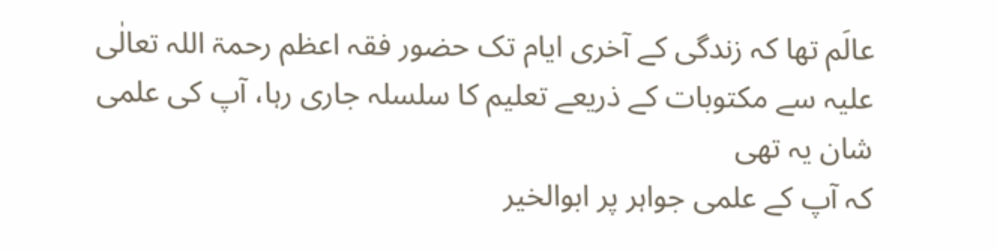عالَم تھا کہ زندگی کے آخری ایام تک حضور فقہ اعظم رحمۃ اللہ تعالٰی
علیہ سے مکتوبات کے ذریعے تعلیم کا سلسلہ جاری رہا، آپ کی علمی شان یہ تھی
کہ آپ کے علمى جواہر پر ابوالخیر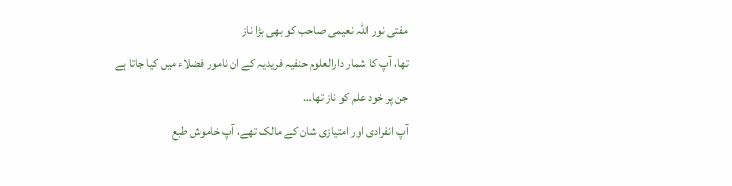مفتی نور اللہ نعیمی صاحب کو بھی بڑا ناز
تھا، آپ کا شمار دارالعلوم حنفیہ فریدیہ کے ان نامور فضلاء میں کیا جاتا ہے
جن پر خود علم کو ناز تھا…
آپ انفرادی اور امتیازی شان کے مالک تھے، آپ خاموش طبع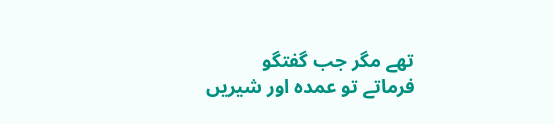تھے مگر جب گفتگو
فرماتے تو عمدہ اور شیریں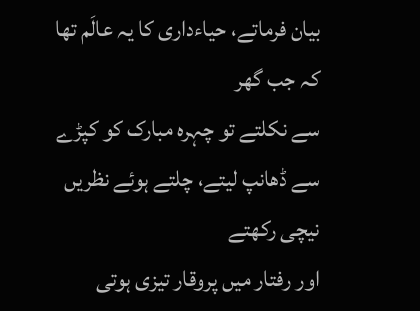بیان فرماتے، حیاءداری کا یہ عالَم تھا کہ جب گھر
سے نکلتے تو چہرہ مبارک کو کپڑے سے ڈھانپ لیتے، چلتے ہوئے نظریں نیچی رکھتے
اور رفتار میں پروقار تیزی ہوتی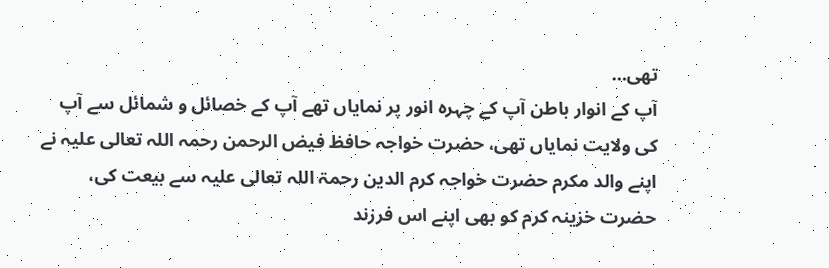تھی…
آپ کے انوار باطن آپ کے چہرہ انور پر نمایاں تھے آپ کے خصائل و شمائل سے آپ
کی ولایت نمایاں تھی، حضرت خواجہ حافظ فیض الرحمن رحمہ اللہ تعالی علیہ نے
اپنے والد مکرم حضرت خواجہ کرم الدین رحمۃ اللہ تعالی علیہ سے بیعت کی،
حضرت خزینہ کرم کو بھی اپنے اس فرزند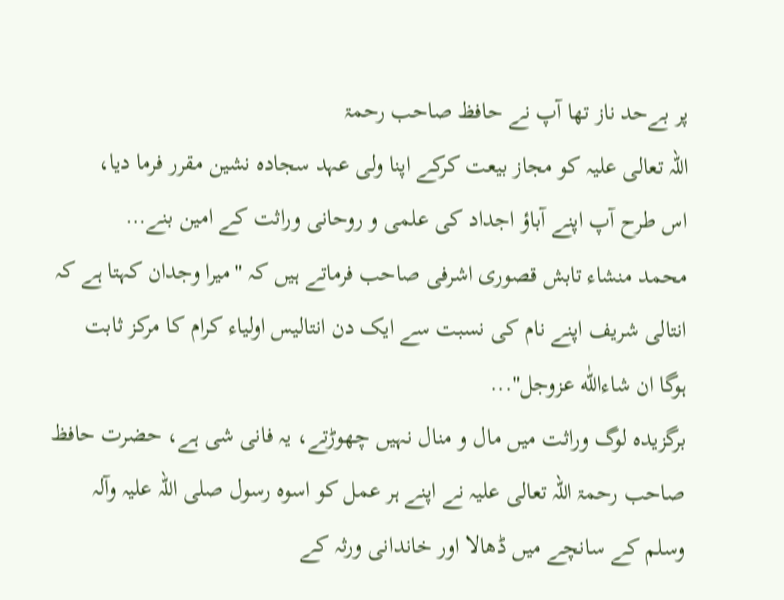پر بےحد ناز تھا آپ نے حافظ صاحب رحمۃ
اللہ تعالی علیہ کو مجاز بیعت کرکے اپنا ولی عہد سجادہ نشین مقرر فرما دیا،
اس طرح آپ اپنے آباؤ اجداد کی علمی و روحانی وراثت کے امین بنے…
محمد منشاء تابش قصوری اشرفی صاحب فرماتے ہیں کہ "میرا وجدان کہتا ہے کہ
انتالی شریف اپنے نام کی نسبت سے ایک دن انتالیس اولیاء کرام کا مرکز ثابت
ہوگا ان شاءاللّٰه عزوجل"...
برگزیدہ لوگ وراثت میں مال و منال نہیں چھوڑتے، یہ فانی شی ہے، حضرت حافظ
صاحب رحمۃ اللہ تعالی علیہ نے اپنے ہر عمل کو اسوہ رسول صلی اللہ علیہ وآلہ
وسلم کے سانچے میں ڈھالا اور خاندانی ورثہ کے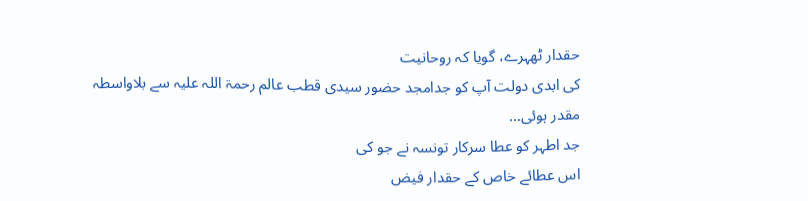حقدار ٹھہرے، گویا کہ روحانیت
کی ابدی دولت آپ کو جدامجد حضور سیدی قطب عالم رحمۃ اللہ علیہ سے بلاواسطہ
مقدر ہوئی…
جد اطہر کو عطا سرکار تونسہ نے جو کی
اس عطائے خاص کے حقدار فیض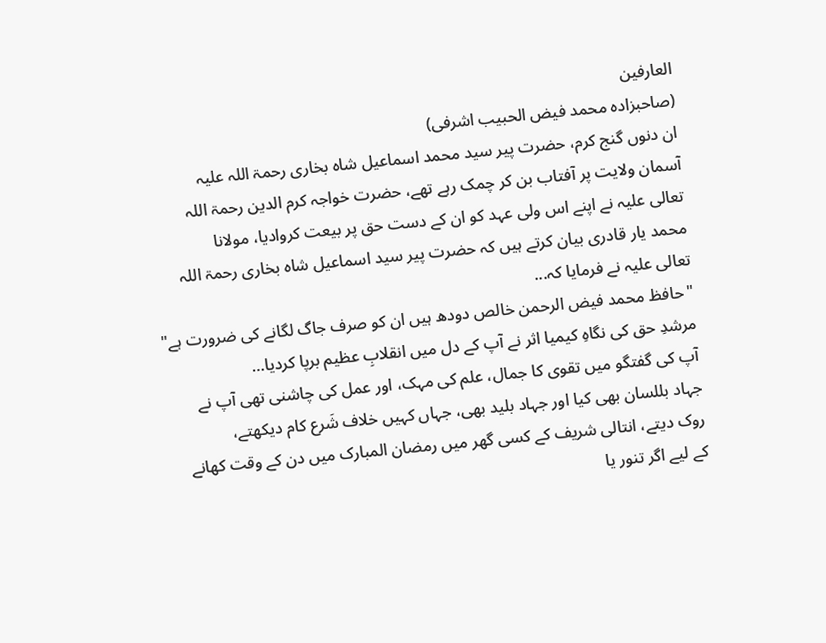العارفین
(صاحبزادہ محمد فیض الحبیب اشرفی)
ان دنوں گنج کرم، حضرت پیر سید محمد اسماعیل شاہ بخاری رحمۃ اللہ علیہ
آسمان ولایت پر آفتاب بن کر چمک رہے تھے، حضرت خواجہ کرم الدین رحمۃ اللہ
تعالی علیہ نے اپنے اس ولی عہد کو ان کے دست حق پر بیعت کروادیا، مولانا
محمد یار قادری بیان کرتے ہیں کہ حضرت پیر سید اسماعیل شاہ بخاری رحمۃ اللہ
تعالی علیہ نے فرمایا کہ...
"حافظ محمد فیض الرحمن خالص دودھ ہیں ان کو صرف جاگ لگانے کی ضرورت ہے"
مرشدِ حق کی نگاہِ کیمیا اثر نے آپ کے دل میں انقلابِ عظیم برپا کردیا…
آپ کی گفتگو میں تقوی کا جمال، علم کی مہک، اور عمل کی چاشنی تھی آپ نے
جہاد بللسان بھی کیا اور جہاد بلید بھی، جہاں کہیں خلاف شَرع کام دیکھتے،
روک دیتے، انتالی شریف کے کسی گھر میں رمضان المبارک میں دن کے وقت کھانے
کے لیے اگر تنور یا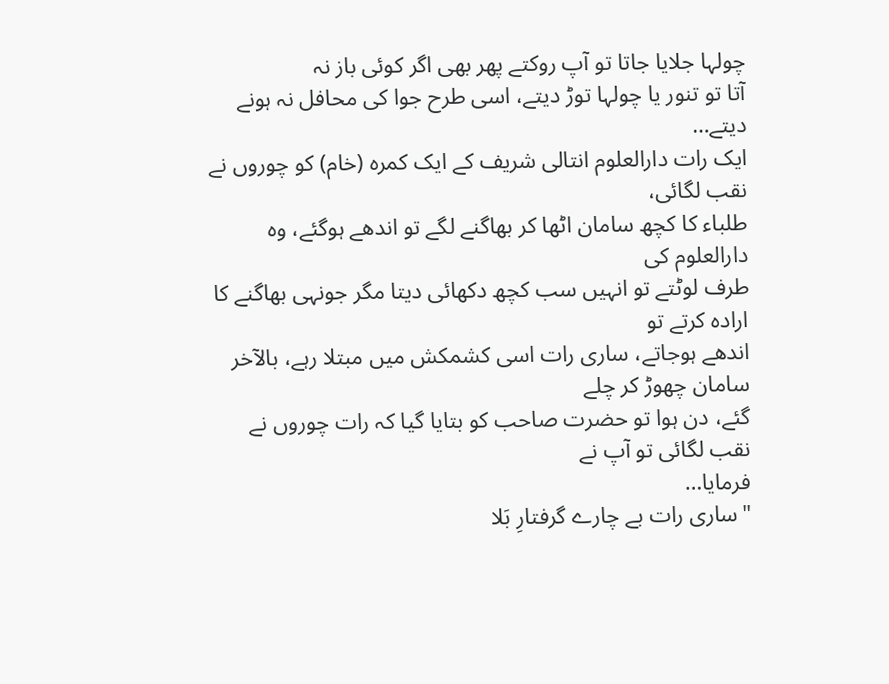چولہا جلایا جاتا تو آپ روکتے پھر بھی اگر کوئی باز نہ
آتا تو تنور یا چولہا توڑ دیتے، اسی طرح جوا کی محافل نہ ہونے دیتے…
ایک رات دارالعلوم انتالی شریف کے ایک کمرہ (خام) کو چوروں نے نقب لگائی،
طلباء کا کچھ سامان اٹھا کر بھاگنے لگے تو اندھے ہوگئے، وہ دارالعلوم کی
طرف لوٹتے تو انہیں سب کچھ دکھائی دیتا مگر جونہی بھاگنے کا ارادہ کرتے تو
اندھے ہوجاتے، ساری رات اسی کشمکش میں مبتلا رہے، بالآخر سامان چھوڑ کر چلے
گئے، دن ہوا تو حضرت صاحب کو بتایا گیا کہ رات چوروں نے نقب لگائی تو آپ نے
فرمایا…
"ساری رات بے چارے گرفتارِ بَلا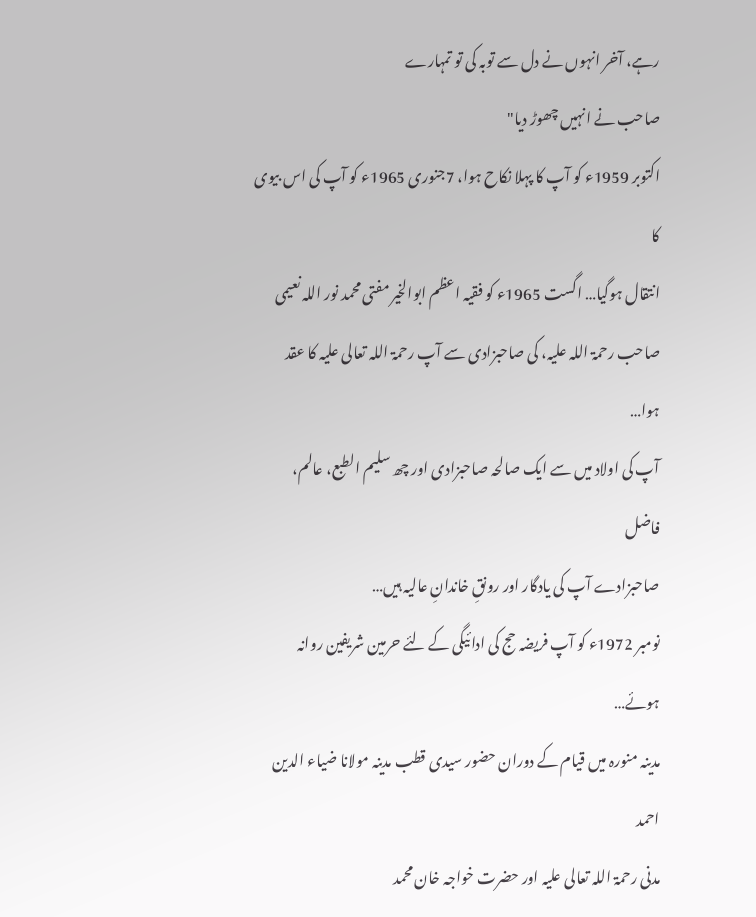رہے، آخر انہوں نے دل سے توبہ کی تو تمہارے
صاحب نے انہیں چھوڑ دیا"
اکتوبر 1959ء کو آپ کا پہلا نکاح ہوا، 7جنوری 1965ء کو آپ کی اس بیوی کا
انتقال ہوگیا… اگست 1965ء کو فقیہ اعظم ابوالخیر مفتی محمد نور اللہ نعیمی
صاحب رحمۃ اللہ علیہ، کی صاحبزادی سے آپ رحمۃ اللہ تعالی علیہ کا عقد ہوا…
آپ کی اولاد میں سے ایک صالحہ صاحبزادی اور چھ سلیم الطبع، عالم، فاضل
صاحبزادے آپ کی یادگار اور رونقِ خاندانِ عالیہ ہیں…
نومبر 1972ء کو آپ فریضہ حج کی ادائیگی کے لئے حرمین شریفین روانہ ہوئے…
مدینہ منورہ میں قیام کے دوران حضور سیدی قطب مدینہ مولانا ضیاء الدین احمد
مدنی رحمۃ اللہ تعالی علیہ اور حضرت خواجہ خان محمد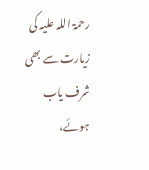رحمۃ اللہ علیہ کی
زیارت سے بھی شرف یاب ہوئے،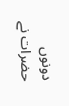دونوں حضرات نے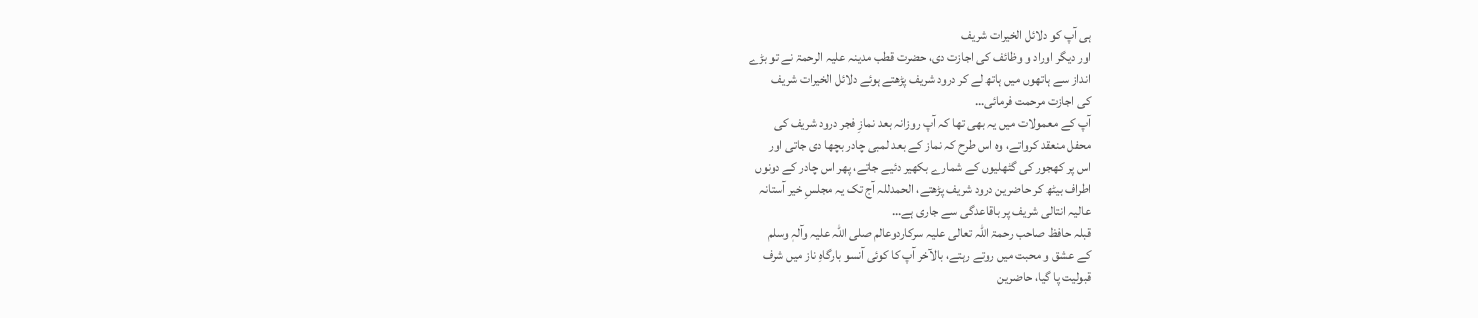ہی آپ کو دلائل الخیرات شریف
اور دیگر اوراد و وظائف کی اجازت دی، حضرت قطب مدینہ علیہ الرحمۃ نے تو بڑے
انداز سے ہاتھوں میں ہاتھ لے کر درود شریف پڑھتے ہوئے دلائل الخیرات شریف
کی اجازت مرحمت فرمائی…
آپ کے معمولات میں یہ بھی تھا کہ آپ روزانہ بعد نمازِ فجر درود شریف کی
محفل منعقد کرواتے، وہ اس طرح کہ نماز کے بعد لمبی چادر بچھا دی جاتی اور
اس پر کھجور کی گٹھلیوں کے شمارے بکھیر دئیے جاتے، پھر اس چادر کے دونوں
اطراف بیٹھ کر حاضرین درود شریف پڑھتے، الحمدللہ آج تک یہ مجلسِ خیر آستانہ
عالیہ انتالی شریف پر باقاعدگی سے جاری ہے…
قبلہ حافظ صاحب رحمۃ اللہ تعالی علیہ سرکاردوعالم صلی اللہ علیہ وآلہٖ وسلم
کے عشق و محبت میں روتے رہتے، بالآخر آپ کا کوئی آنسو بارگاہِ ناز میں شرف
قبولیت پا گیا، حاضرین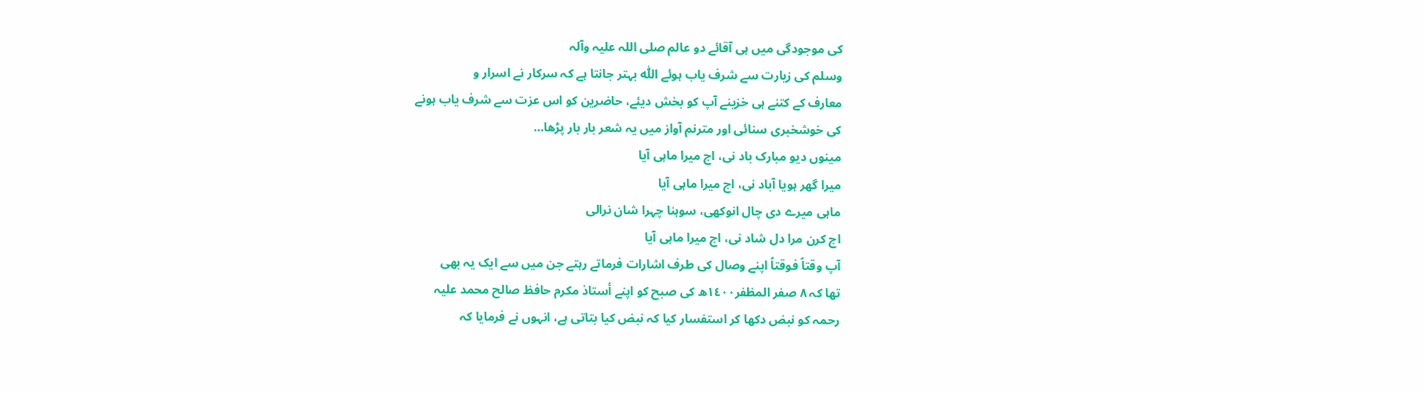کی موجودگی میں ہی آقائے دو عالم صلی اللہ علیہ وآلہ
وسلم کی زیارت سے شرف یاب ہوئے اللّٰه بہتر جانتا ہے کہ سرکار نے اسرار و
معارف کے کتنے ہی خزینے آپ کو بخش دیئے، حاضرین کو اس عزت سے شرف یاب ہونے
کی خوشخبری سنائی اور مترنم آواز میں یہ شعر بار بار پڑھا…
مینوں دیو مبارک باد نی، اج میرا ماہی آیا
میرا گھر ہویا آباد نی، اج میرا ماہی آیا
ماہی میرے دی چال انوکھی، سوہنا چہرا شان نرالی
اج کرن مرا دل شاد نی، اج میرا ماہی آیا
آپ وقتاً فوقتاً اپنے وصال کی طرف اشارات فرماتے رہتے جن میں سے ایک یہ بھی
تھا کہ ٨ صفر المظفر١٤٠٠ھ کی صبح کو اپنے أستاذ مکرم حافظ صالح محمد علیہ
رحمہ کو نبض دکھا کر استفسار کیا کہ نبض کیا بتاتی ہے، انہوں نے فرمایا کہ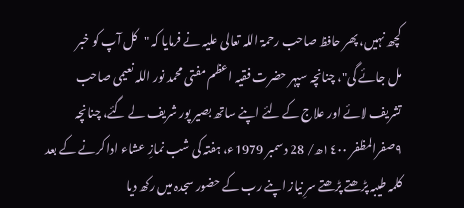کچھ نہیں، پھر حافظ صاحب رحمۃ اللہ تعالی علیہ نے فرمایا کہ "کل آپ کو خبر
مل جائے گی"، چنانچہ سپہر حضرت فقیہ اعظم مفتی محمد نور اللہ نعیمی صاحب
تشریف لائے اور علاج کے لئے اپنے ساتھ بصیر پور شریف لے گئے، چنانچہ
٩صفرالمظفر ١٤٠٠ھ/ 28 دسمبر 1979ء، ہفتہ کی شب نمازِ عشاء ادا کرنے کے بعد
کلمہ طیبہ پڑھتے پڑھتے سرِ نیاز اپنے رب کے حضور سجدہ میں رکھ دیا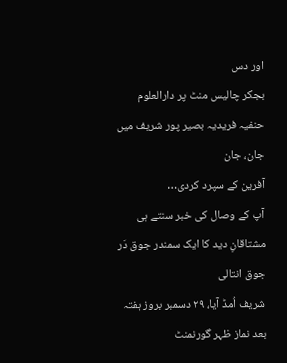اور دس
بجکر چالیس منٹ پر دارالعلوم حنفیہ فریدیہ بصیر پور شریف میں جان، جان
آفرین کے سپرد کردی…
آپ کے وصال کی خبر سنتے ہی مشتاقانِ دید کا ایک سمندر جوق دَر جوق انتالی
شریف اُمڈ آیا، ٢٩ دسمبر بروز ہفتہ بعد نماز ظہر گورنمنٹ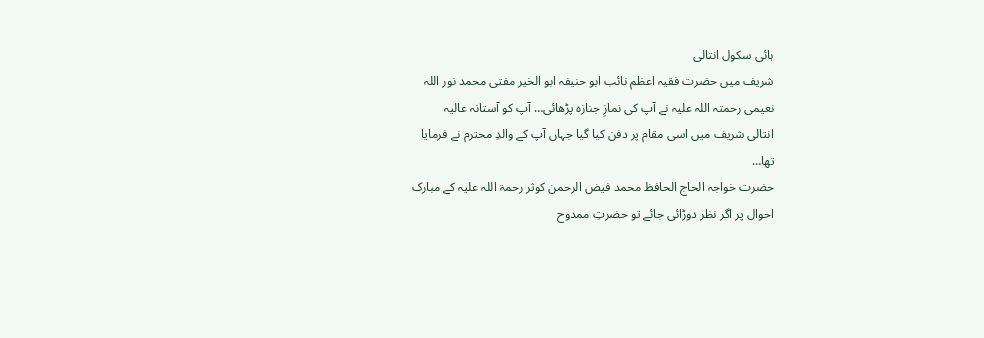ہائی سکول انتالی
شریف میں حضرت فقیہ اعظم نائب ابو حنیفہ ابو الخیر مفتی محمد نور اللہ
نعیمی رحمتہ اللہ علیہ نے آپ کی نمازِ جنازہ پڑھائی… آپ کو آستانہ عالیہ
انتالی شریف میں اسی مقام پر دفن کیا گیا جہاں آپ کے والدِ محترم نے فرمایا
تھا…
حضرت خواجہ الحاج الحافظ محمد فیض الرحمن کوثر رحمۃ اللہ علیہ کے مبارک
احوال پر اگر نظر دوڑائی جائے تو حضرتِ ممدوح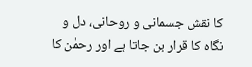کا نقش جسمانی و روحانی، دل و
نگاہ کا قرار بن جاتا ہے اور رحمٰن کا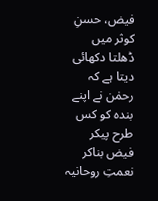فیض، حسنِ کوثر میں ڈھلتا دکھائی
دیتا ہے کہ رحمٰن نے اپنے بندہ کو کس طرح پیکر فیض بناکر نعمتِ روحانیہ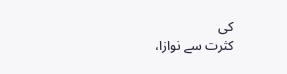کی
کثرت سے نوازا،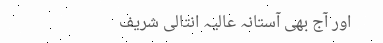اور آج بھی آستانہ عالیہ انتالی شریف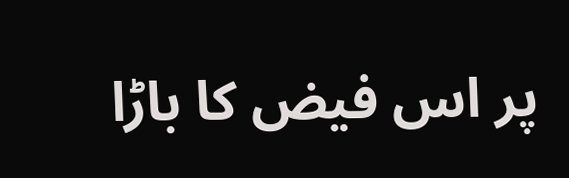پر اس فیض کا باڑا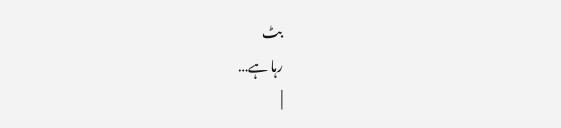بٹ
رہا ہے…
|